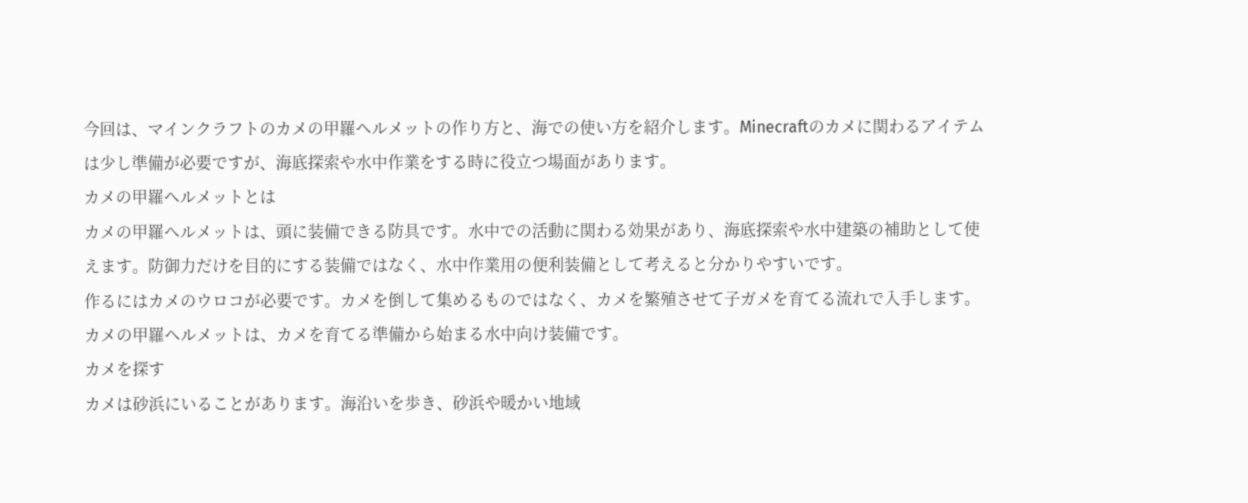今回は、マインクラフトのカメの甲羅ヘルメットの作り方と、海での使い方を紹介します。Minecraftのカメに関わるアイテムは少し準備が必要ですが、海底探索や水中作業をする時に役立つ場面があります。
カメの甲羅ヘルメットとは
カメの甲羅ヘルメットは、頭に装備できる防具です。水中での活動に関わる効果があり、海底探索や水中建築の補助として使えます。防御力だけを目的にする装備ではなく、水中作業用の便利装備として考えると分かりやすいです。
作るにはカメのウロコが必要です。カメを倒して集めるものではなく、カメを繁殖させて子ガメを育てる流れで入手します。
カメの甲羅ヘルメットは、カメを育てる準備から始まる水中向け装備です。
カメを探す
カメは砂浜にいることがあります。海沿いを歩き、砂浜や暖かい地域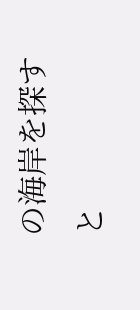の海岸を探すと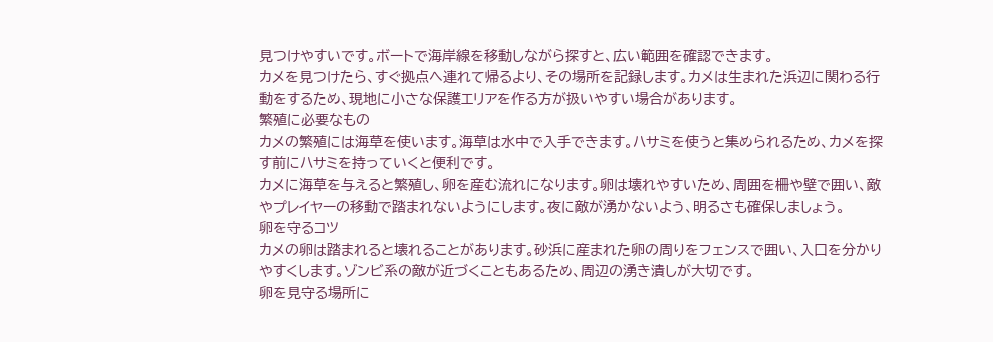見つけやすいです。ボートで海岸線を移動しながら探すと、広い範囲を確認できます。
カメを見つけたら、すぐ拠点へ連れて帰るより、その場所を記録します。カメは生まれた浜辺に関わる行動をするため、現地に小さな保護エリアを作る方が扱いやすい場合があります。
繁殖に必要なもの
カメの繁殖には海草を使います。海草は水中で入手できます。ハサミを使うと集められるため、カメを探す前にハサミを持っていくと便利です。
カメに海草を与えると繁殖し、卵を産む流れになります。卵は壊れやすいため、周囲を柵や壁で囲い、敵やプレイヤーの移動で踏まれないようにします。夜に敵が湧かないよう、明るさも確保しましょう。
卵を守るコツ
カメの卵は踏まれると壊れることがあります。砂浜に産まれた卵の周りをフェンスで囲い、入口を分かりやすくします。ゾンビ系の敵が近づくこともあるため、周辺の湧き潰しが大切です。
卵を見守る場所に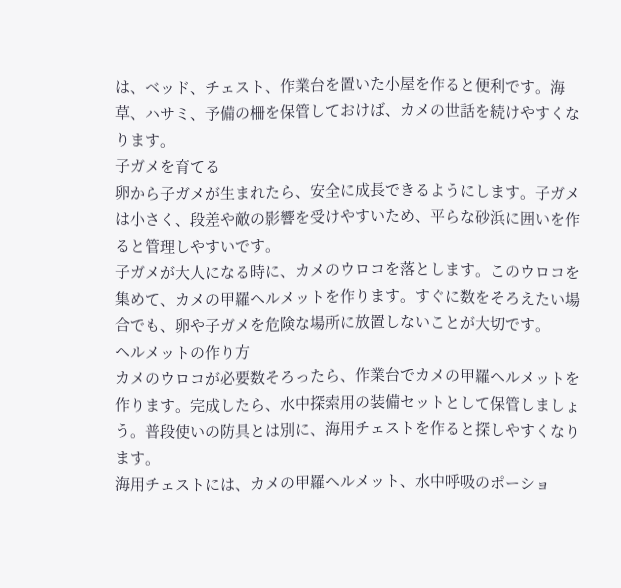は、ベッド、チェスト、作業台を置いた小屋を作ると便利です。海草、ハサミ、予備の柵を保管しておけば、カメの世話を続けやすくなります。
子ガメを育てる
卵から子ガメが生まれたら、安全に成長できるようにします。子ガメは小さく、段差や敵の影響を受けやすいため、平らな砂浜に囲いを作ると管理しやすいです。
子ガメが大人になる時に、カメのウロコを落とします。このウロコを集めて、カメの甲羅ヘルメットを作ります。すぐに数をそろえたい場合でも、卵や子ガメを危険な場所に放置しないことが大切です。
ヘルメットの作り方
カメのウロコが必要数そろったら、作業台でカメの甲羅ヘルメットを作ります。完成したら、水中探索用の装備セットとして保管しましょう。普段使いの防具とは別に、海用チェストを作ると探しやすくなります。
海用チェストには、カメの甲羅ヘルメット、水中呼吸のポーショ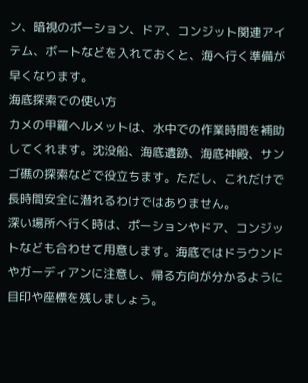ン、暗視のポーション、ドア、コンジット関連アイテム、ボートなどを入れておくと、海へ行く準備が早くなります。
海底探索での使い方
カメの甲羅ヘルメットは、水中での作業時間を補助してくれます。沈没船、海底遺跡、海底神殿、サンゴ礁の探索などで役立ちます。ただし、これだけで長時間安全に潜れるわけではありません。
深い場所へ行く時は、ポーションやドア、コンジットなども合わせて用意します。海底ではドラウンドやガーディアンに注意し、帰る方向が分かるように目印や座標を残しましょう。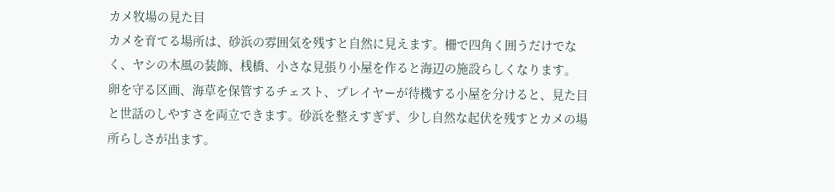カメ牧場の見た目
カメを育てる場所は、砂浜の雰囲気を残すと自然に見えます。柵で四角く囲うだけでなく、ヤシの木風の装飾、桟橋、小さな見張り小屋を作ると海辺の施設らしくなります。
卵を守る区画、海草を保管するチェスト、プレイヤーが待機する小屋を分けると、見た目と世話のしやすさを両立できます。砂浜を整えすぎず、少し自然な起伏を残すとカメの場所らしさが出ます。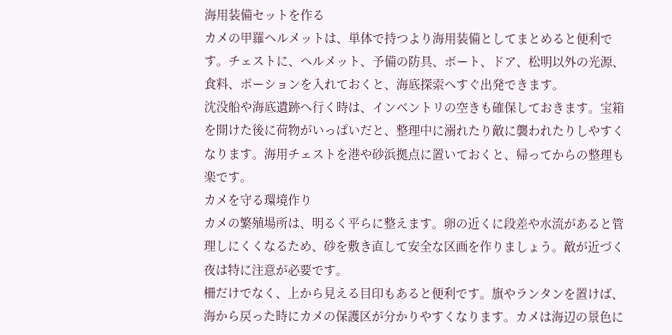海用装備セットを作る
カメの甲羅ヘルメットは、単体で持つより海用装備としてまとめると便利です。チェストに、ヘルメット、予備の防具、ボート、ドア、松明以外の光源、食料、ポーションを入れておくと、海底探索へすぐ出発できます。
沈没船や海底遺跡へ行く時は、インベントリの空きも確保しておきます。宝箱を開けた後に荷物がいっぱいだと、整理中に溺れたり敵に襲われたりしやすくなります。海用チェストを港や砂浜拠点に置いておくと、帰ってからの整理も楽です。
カメを守る環境作り
カメの繁殖場所は、明るく平らに整えます。卵の近くに段差や水流があると管理しにくくなるため、砂を敷き直して安全な区画を作りましょう。敵が近づく夜は特に注意が必要です。
柵だけでなく、上から見える目印もあると便利です。旗やランタンを置けば、海から戻った時にカメの保護区が分かりやすくなります。カメは海辺の景色に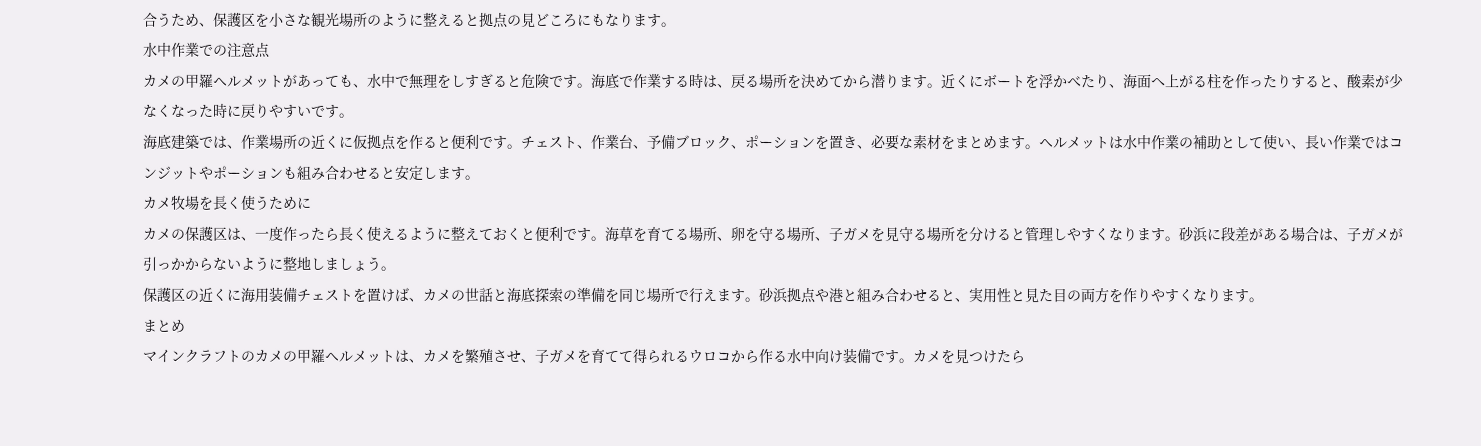合うため、保護区を小さな観光場所のように整えると拠点の見どころにもなります。
水中作業での注意点
カメの甲羅ヘルメットがあっても、水中で無理をしすぎると危険です。海底で作業する時は、戻る場所を決めてから潜ります。近くにボートを浮かべたり、海面へ上がる柱を作ったりすると、酸素が少なくなった時に戻りやすいです。
海底建築では、作業場所の近くに仮拠点を作ると便利です。チェスト、作業台、予備ブロック、ポーションを置き、必要な素材をまとめます。ヘルメットは水中作業の補助として使い、長い作業ではコンジットやポーションも組み合わせると安定します。
カメ牧場を長く使うために
カメの保護区は、一度作ったら長く使えるように整えておくと便利です。海草を育てる場所、卵を守る場所、子ガメを見守る場所を分けると管理しやすくなります。砂浜に段差がある場合は、子ガメが引っかからないように整地しましょう。
保護区の近くに海用装備チェストを置けば、カメの世話と海底探索の準備を同じ場所で行えます。砂浜拠点や港と組み合わせると、実用性と見た目の両方を作りやすくなります。
まとめ
マインクラフトのカメの甲羅ヘルメットは、カメを繁殖させ、子ガメを育てて得られるウロコから作る水中向け装備です。カメを見つけたら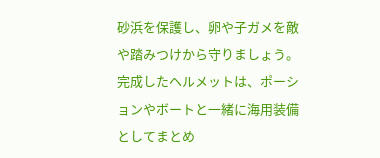砂浜を保護し、卵や子ガメを敵や踏みつけから守りましょう。完成したヘルメットは、ポーションやボートと一緒に海用装備としてまとめ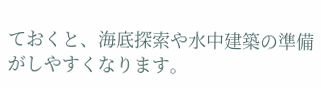ておくと、海底探索や水中建築の準備がしやすくなります。